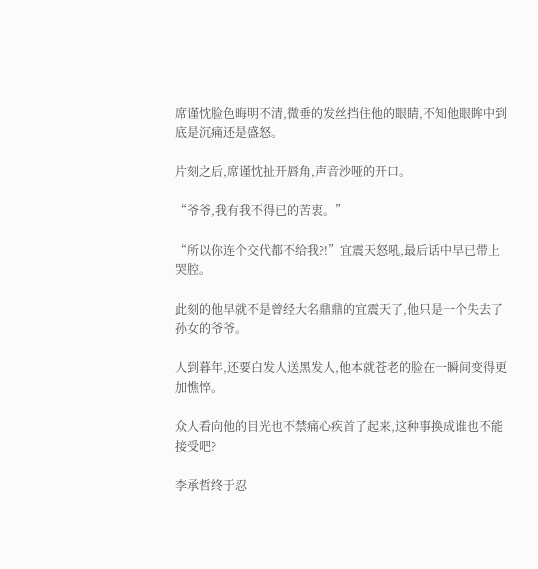席谨忱脸色晦明不清,微垂的发丝挡住他的眼睛,不知他眼眸中到底是沉痛还是盛怒。

片刻之后,席谨忱扯开唇角,声音沙哑的开口。

“爷爷,我有我不得已的苦衷。”

“所以你连个交代都不给我?!”宜震天怒吼,最后话中早已带上哭腔。

此刻的他早就不是曾经大名鼎鼎的宜震天了,他只是一个失去了孙女的爷爷。

人到暮年,还要白发人送黑发人,他本就苍老的脸在一瞬间变得更加憔悴。

众人看向他的目光也不禁痛心疾首了起来,这种事换成谁也不能接受吧?

李承哲终于忍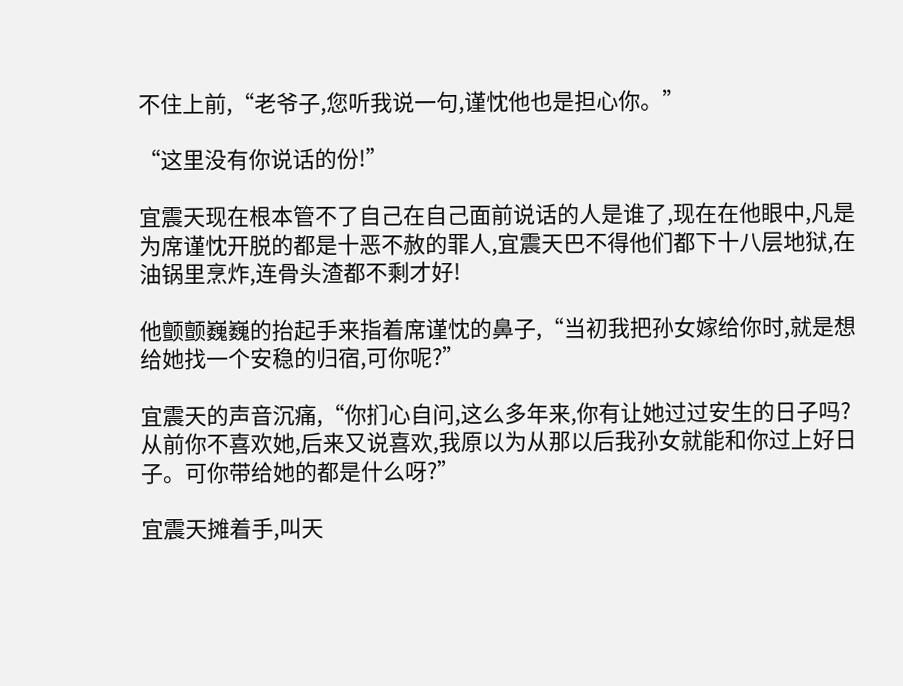不住上前,“老爷子,您听我说一句,谨忱他也是担心你。”

“这里没有你说话的份!”

宜震天现在根本管不了自己在自己面前说话的人是谁了,现在在他眼中,凡是为席谨忱开脱的都是十恶不赦的罪人,宜震天巴不得他们都下十八层地狱,在油锅里烹炸,连骨头渣都不剩才好!

他颤颤巍巍的抬起手来指着席谨忱的鼻子,“当初我把孙女嫁给你时,就是想给她找一个安稳的归宿,可你呢?”

宜震天的声音沉痛,“你扪心自问,这么多年来,你有让她过过安生的日子吗?从前你不喜欢她,后来又说喜欢,我原以为从那以后我孙女就能和你过上好日子。可你带给她的都是什么呀?”

宜震天摊着手,叫天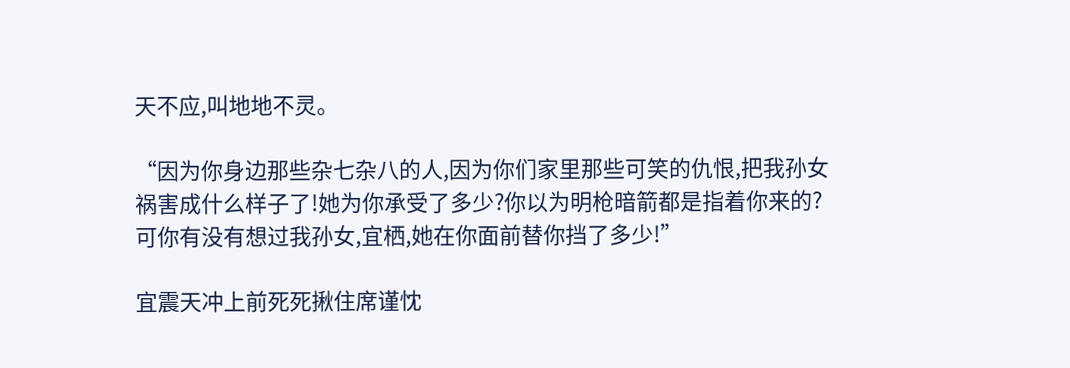天不应,叫地地不灵。

“因为你身边那些杂七杂八的人,因为你们家里那些可笑的仇恨,把我孙女祸害成什么样子了!她为你承受了多少?你以为明枪暗箭都是指着你来的?可你有没有想过我孙女,宜栖,她在你面前替你挡了多少!”

宜震天冲上前死死揪住席谨忱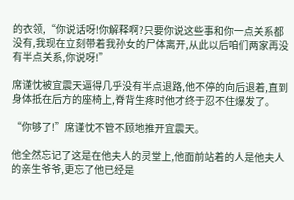的衣领,“你说话呀!你解释啊?只要你说这些事和你一点关系都没有,我现在立刻带着我孙女的尸体离开,从此以后咱们两家再没有半点关系,你说呀!”

席谨忱被宜震天逼得几乎没有半点退路,他不停的向后退着,直到身体抵在后方的座椅上,脊背生疼时他才终于忍不住爆发了。

“你够了!”席谨忱不管不顾地推开宜震天。

他全然忘记了这是在他夫人的灵堂上,他面前站着的人是他夫人的亲生爷爷,更忘了他已经是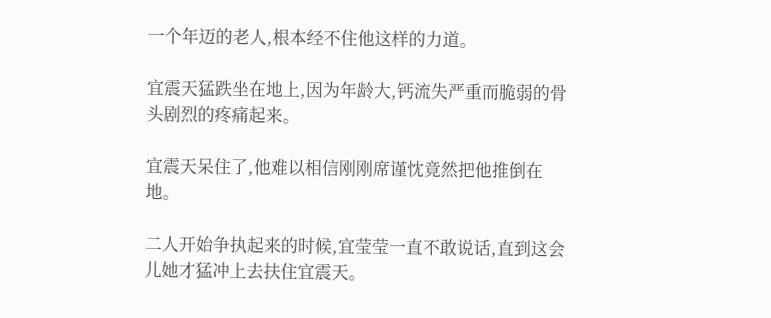一个年迈的老人,根本经不住他这样的力道。

宜震天猛跌坐在地上,因为年龄大,钙流失严重而脆弱的骨头剧烈的疼痛起来。

宜震天呆住了,他难以相信刚刚席谨忱竟然把他推倒在地。

二人开始争执起来的时候,宜莹莹一直不敢说话,直到这会儿她才猛冲上去扶住宜震天。